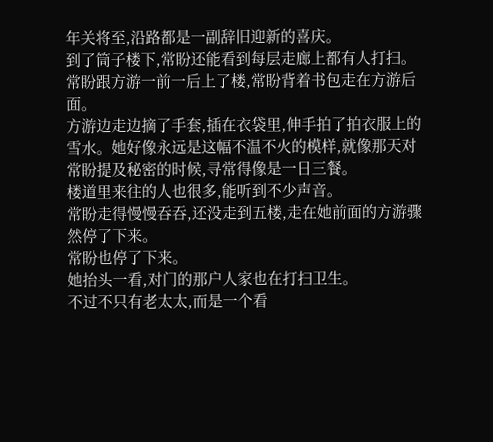年关将至,沿路都是一副辞旧迎新的喜庆。
到了筒子楼下,常盼还能看到每层走廊上都有人打扫。
常盼跟方游一前一后上了楼,常盼背着书包走在方游后面。
方游边走边摘了手套,插在衣袋里,伸手拍了拍衣服上的雪水。她好像永远是这幅不温不火的模样,就像那天对常盼提及秘密的时候,寻常得像是一日三餐。
楼道里来往的人也很多,能听到不少声音。
常盼走得慢慢吞吞,还没走到五楼,走在她前面的方游骤然停了下来。
常盼也停了下来。
她抬头一看,对门的那户人家也在打扫卫生。
不过不只有老太太,而是一个看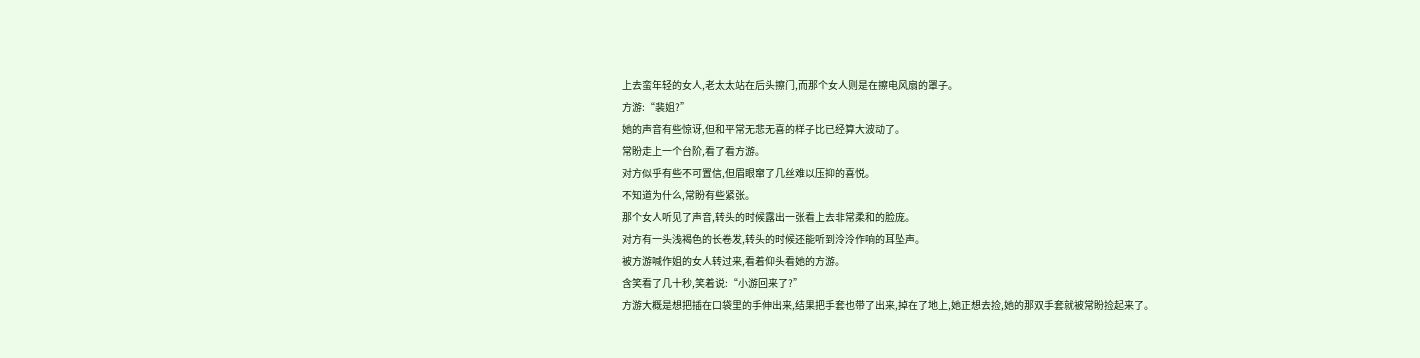上去蛮年轻的女人,老太太站在后头擦门,而那个女人则是在擦电风扇的罩子。
方游:“裴姐?”
她的声音有些惊讶,但和平常无悲无喜的样子比已经算大波动了。
常盼走上一个台阶,看了看方游。
对方似乎有些不可置信,但眉眼窜了几丝难以压抑的喜悦。
不知道为什么,常盼有些紧张。
那个女人听见了声音,转头的时候露出一张看上去非常柔和的脸庞。
对方有一头浅褐色的长卷发,转头的时候还能听到泠泠作响的耳坠声。
被方游喊作姐的女人转过来,看着仰头看她的方游。
含笑看了几十秒,笑着说:“小游回来了?”
方游大概是想把插在口袋里的手伸出来,结果把手套也带了出来,掉在了地上,她正想去捡,她的那双手套就被常盼捡起来了。